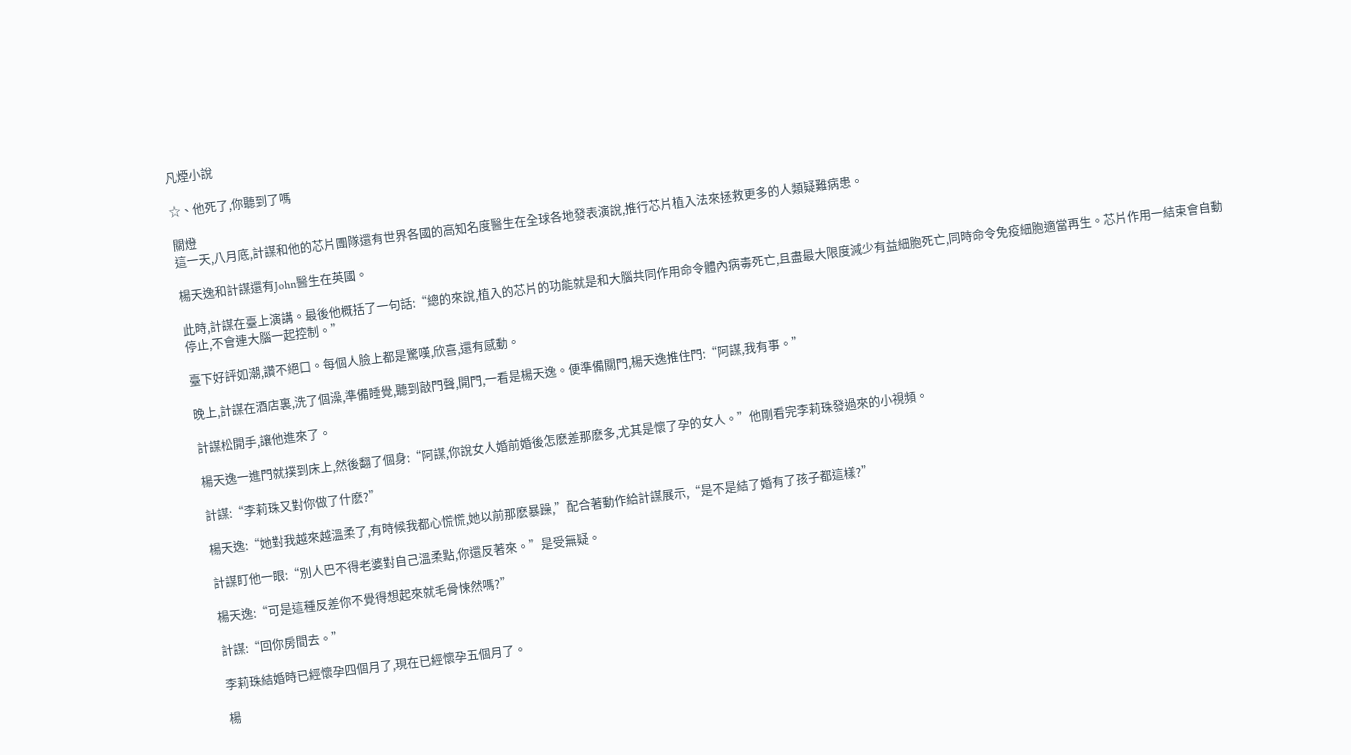凡煙小說

☆、他死了,你聽到了嗎

關燈
這一天,八月底,計謀和他的芯片團隊還有世界各國的高知名度醫生在全球各地發表演說,推行芯片植入法來拯救更多的人類疑難病患。

楊天逸和計謀還有John醫生在英國。

此時,計謀在臺上演講。最後他概括了一句話:“總的來說,植入的芯片的功能就是和大腦共同作用命令體內病毒死亡,且盡最大限度減少有益細胞死亡,同時命令免疫細胞適當再生。芯片作用一結束會自動停止,不會連大腦一起控制。”

臺下好評如潮,讚不絕口。每個人臉上都是驚嘆,欣喜,還有感動。

晚上,計謀在酒店裏,洗了個澡,準備睡覺,聽到敲門聲,開門,一看是楊天逸。便準備關門,楊天逸推住門:“阿謀,我有事。”

計謀松開手,讓他進來了。

楊天逸一進門就撲到床上,然後翻了個身:“阿謀,你說女人婚前婚後怎麽差那麽多,尤其是懷了孕的女人。”他剛看完李莉珠發過來的小視頻。

計謀:“李莉珠又對你做了什麽?”

楊天逸:“她對我越來越溫柔了,有時候我都心慌慌,她以前那麽暴躁,”配合著動作給計謀展示,“是不是結了婚有了孩子都這樣?”

計謀盯他一眼:“別人巴不得老婆對自己溫柔點,你還反著來。”是受無疑。

楊天逸:“可是這種反差你不覺得想起來就毛骨悚然嗎?”

計謀:“回你房間去。”

李莉珠結婚時已經懷孕四個月了,現在已經懷孕五個月了。

楊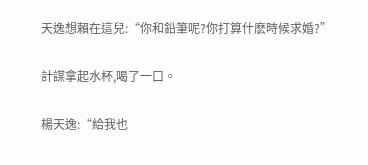天逸想賴在這兒:“你和鉛筆呢?你打算什麽時候求婚?”

計謀拿起水杯,喝了一口。

楊天逸:“給我也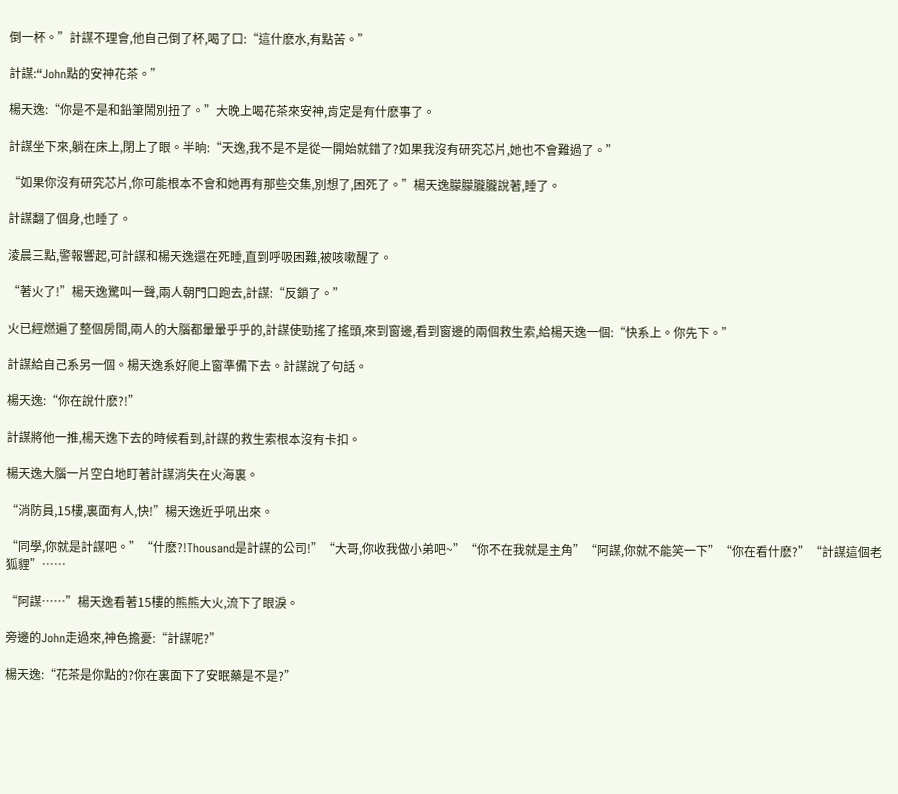倒一杯。”計謀不理會,他自己倒了杯,喝了口:“這什麽水,有點苦。”

計謀:“John點的安神花茶。”

楊天逸:“你是不是和鉛筆鬧別扭了。”大晚上喝花茶來安神,肯定是有什麽事了。

計謀坐下來,躺在床上,閉上了眼。半晌:“天逸,我不是不是從一開始就錯了?如果我沒有研究芯片,她也不會難過了。”

“如果你沒有研究芯片,你可能根本不會和她再有那些交集,別想了,困死了。”楊天逸朦朦朧朧說著,睡了。

計謀翻了個身,也睡了。

淩晨三點,警報響起,可計謀和楊天逸還在死睡,直到呼吸困難,被咳嗽醒了。

“著火了!”楊天逸驚叫一聲,兩人朝門口跑去,計謀:“反鎖了。”

火已經燃遍了整個房間,兩人的大腦都暈暈乎乎的,計謀使勁搖了搖頭,來到窗邊,看到窗邊的兩個救生索,給楊天逸一個:“快系上。你先下。”

計謀給自己系另一個。楊天逸系好爬上窗準備下去。計謀說了句話。

楊天逸:“你在說什麽?!”

計謀將他一推,楊天逸下去的時候看到,計謀的救生索根本沒有卡扣。

楊天逸大腦一片空白地盯著計謀消失在火海裏。

“消防員,15樓,裏面有人,快!”楊天逸近乎吼出來。

“同學,你就是計謀吧。”“什麽?!Thousand是計謀的公司!”“大哥,你收我做小弟吧~”“你不在我就是主角”“阿謀,你就不能笑一下”“你在看什麽?”“計謀這個老狐貍”……

“阿謀……”楊天逸看著15樓的熊熊大火,流下了眼淚。

旁邊的John走過來,神色擔憂:“計謀呢?”

楊天逸:“花茶是你點的?你在裏面下了安眠藥是不是?”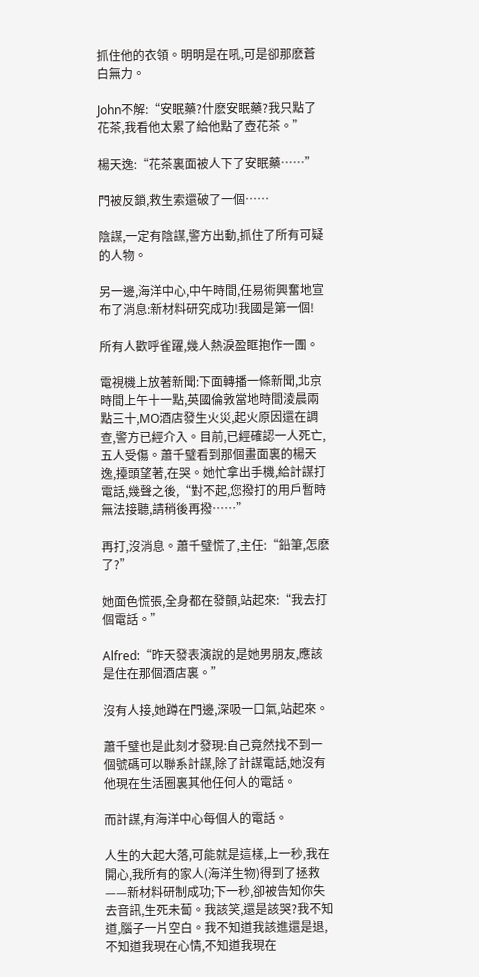抓住他的衣領。明明是在吼,可是卻那麽蒼白無力。

John不解:“安眠藥?什麽安眠藥?我只點了花茶,我看他太累了給他點了壺花茶。”

楊天逸:“花茶裏面被人下了安眠藥……”

門被反鎖,救生索還破了一個……

陰謀,一定有陰謀,警方出動,抓住了所有可疑的人物。

另一邊,海洋中心,中午時間,任易術興奮地宣布了消息:新材料研究成功!我國是第一個!

所有人歡呼雀躍,幾人熱淚盈眶抱作一團。

電視機上放著新聞:下面轉播一條新聞,北京時間上午十一點,英國倫敦當地時間淩晨兩點三十,MO酒店發生火災,起火原因還在調查,警方已經介入。目前,已經確認一人死亡,五人受傷。蕭千璧看到那個畫面裏的楊天逸,擡頭望著,在哭。她忙拿出手機,給計謀打電話,幾聲之後,“對不起,您撥打的用戶暫時無法接聽,請稍後再撥……”

再打,沒消息。蕭千璧慌了,主任:“鉛筆,怎麽了?”

她面色慌張,全身都在發顫,站起來:“我去打個電話。”

Alfred:“昨天發表演說的是她男朋友,應該是住在那個酒店裏。”

沒有人接,她蹲在門邊,深吸一口氣,站起來。

蕭千璧也是此刻才發現:自己竟然找不到一個號碼可以聯系計謀,除了計謀電話,她沒有他現在生活圈裏其他任何人的電話。

而計謀,有海洋中心每個人的電話。

人生的大起大落,可能就是這樣,上一秒,我在開心,我所有的家人(海洋生物)得到了拯救——新材料研制成功;下一秒,卻被告知你失去音訊,生死未蔔。我該笑,還是該哭?我不知道,腦子一片空白。我不知道我該進還是退,不知道我現在心情,不知道我現在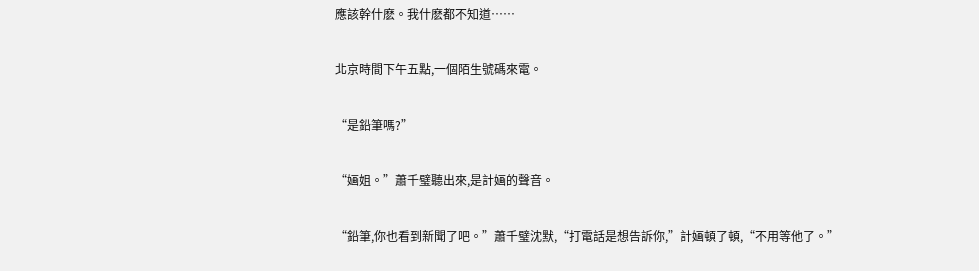應該幹什麽。我什麽都不知道……

北京時間下午五點,一個陌生號碼來電。

“是鉛筆嗎?”

“婳姐。”蕭千璧聽出來,是計婳的聲音。

“鉛筆,你也看到新聞了吧。”蕭千璧沈默,“打電話是想告訴你,”計婳頓了頓,“不用等他了。”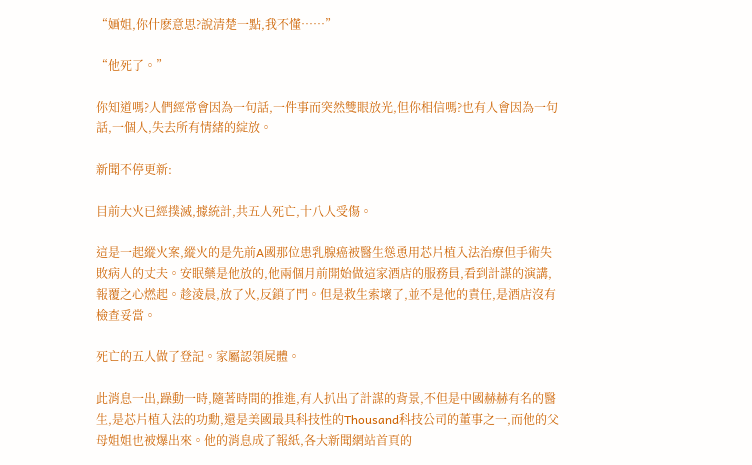“婳姐,你什麽意思?說清楚一點,我不懂……”

“他死了。”

你知道嗎?人們經常會因為一句話,一件事而突然雙眼放光,但你相信嗎?也有人會因為一句話,一個人,失去所有情緒的綻放。

新聞不停更新:

目前大火已經撲滅,據統計,共五人死亡,十八人受傷。

這是一起縱火案,縱火的是先前A國那位患乳腺癌被醫生慫恿用芯片植入法治療但手術失敗病人的丈夫。安眠藥是他放的,他兩個月前開始做這家酒店的服務員,看到計謀的演講,報覆之心燃起。趁淩晨,放了火,反鎖了門。但是救生索壞了,並不是他的責任,是酒店沒有檢查妥當。

死亡的五人做了登記。家屬認領屍體。

此消息一出,躁動一時,隨著時間的推進,有人扒出了計謀的背景,不但是中國赫赫有名的醫生,是芯片植入法的功勳,還是美國最具科技性的Thousand科技公司的董事之一,而他的父母姐姐也被爆出來。他的消息成了報紙,各大新聞網站首頁的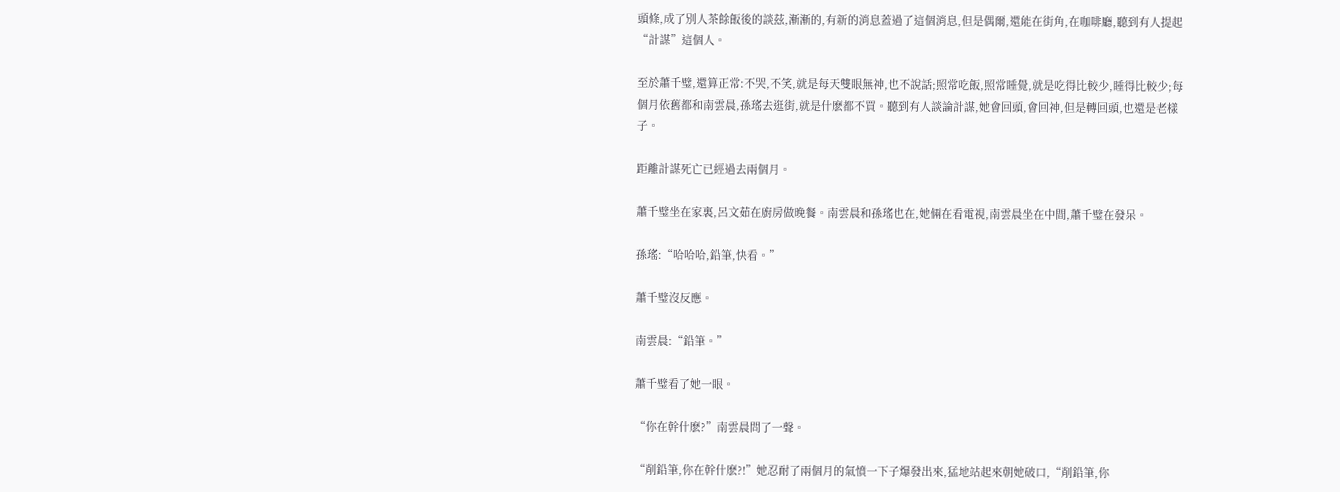頭條,成了別人茶餘飯後的談茲,漸漸的,有新的消息蓋過了這個消息,但是偶爾,還能在街角,在咖啡廳,聽到有人提起“計謀”這個人。

至於蕭千璧,還算正常:不哭,不笑,就是每天雙眼無神,也不說話;照常吃飯,照常睡覺,就是吃得比較少,睡得比較少;每個月依舊都和南雲晨,孫瑤去逛街,就是什麽都不買。聽到有人談論計謀,她會回頭,會回神,但是轉回頭,也還是老樣子。

距離計謀死亡已經過去兩個月。

蕭千璧坐在家裏,呂文茹在廚房做晚餐。南雲晨和孫瑤也在,她倆在看電視,南雲晨坐在中間,蕭千璧在發呆。

孫瑤:“哈哈哈,鉛筆,快看。”

蕭千璧沒反應。

南雲晨:“鉛筆。”

蕭千璧看了她一眼。

“你在幹什麽?”南雲晨問了一聲。

“削鉛筆,你在幹什麽?!”她忍耐了兩個月的氣憤一下子爆發出來,猛地站起來朝她破口,“削鉛筆,你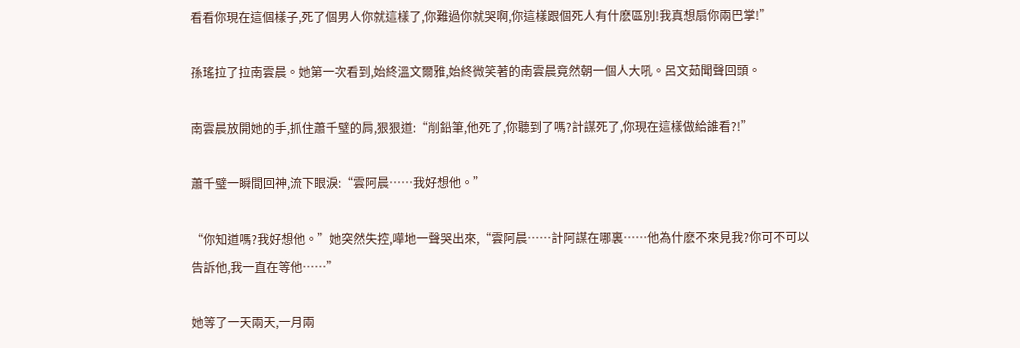看看你現在這個樣子,死了個男人你就這樣了,你難過你就哭啊,你這樣跟個死人有什麽區別!我真想扇你兩巴掌!”

孫瑤拉了拉南雲晨。她第一次看到,始終溫文爾雅,始終微笑著的南雲晨竟然朝一個人大吼。呂文茹聞聲回頭。

南雲晨放開她的手,抓住蕭千璧的肩,狠狠道:“削鉛筆,他死了,你聽到了嗎?計謀死了,你現在這樣做給誰看?!”

蕭千璧一瞬間回神,流下眼淚:“雲阿晨……我好想他。”

“你知道嗎?我好想他。”她突然失控,嘩地一聲哭出來,“雲阿晨……計阿謀在哪裏……他為什麽不來見我?你可不可以告訴他,我一直在等他……”

她等了一天兩天,一月兩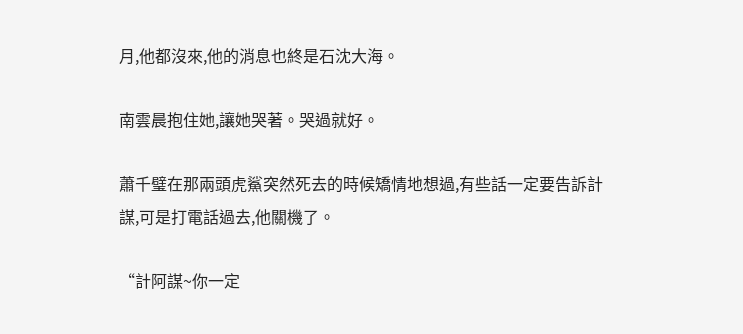月,他都沒來,他的消息也終是石沈大海。

南雲晨抱住她,讓她哭著。哭過就好。

蕭千璧在那兩頭虎鯊突然死去的時候矯情地想過,有些話一定要告訴計謀,可是打電話過去,他關機了。

“計阿謀~你一定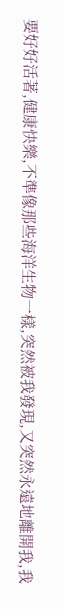要好好活著,健康快樂,不準像那些海洋生物一樣,突然被我發現,又突然永遠地離開我,我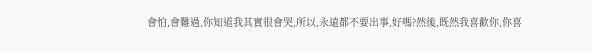會怕,會難過,你知道我其實很會哭,所以,永遠都不要出事,好嗎?然後,既然我喜歡你,你喜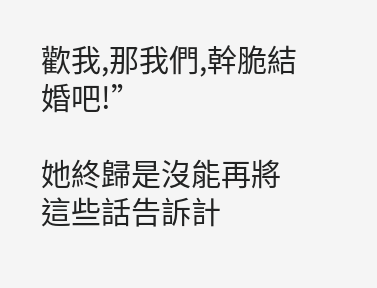歡我,那我們,幹脆結婚吧!”

她終歸是沒能再將這些話告訴計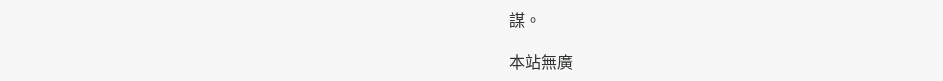謀。

本站無廣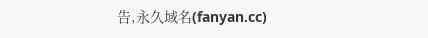告,永久域名(fanyan.cc)